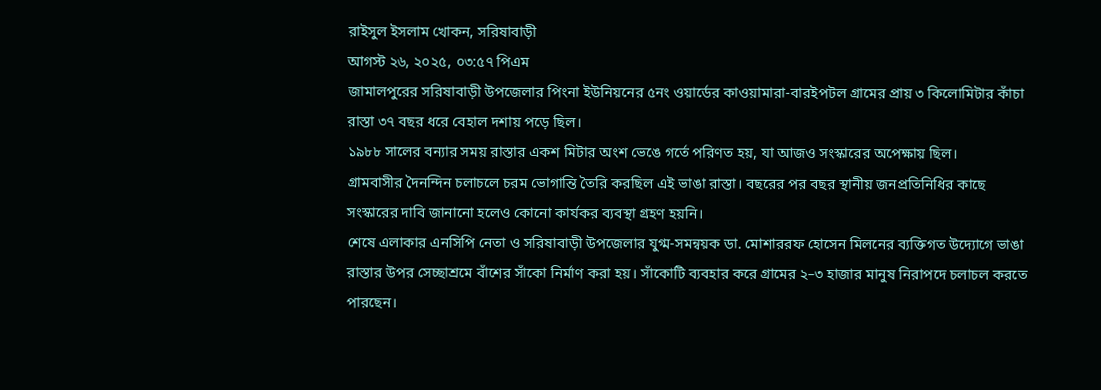রাইসুল ইসলাম খোকন, সরিষাবাড়ী
আগস্ট ২৬, ২০২৫, ০৩:৫৭ পিএম
জামালপুরের সরিষাবাড়ী উপজেলার পিংনা ইউনিয়নের ৫নং ওয়ার্ডের কাওয়ামারা-বারইপটল গ্রামের প্রায় ৩ কিলোমিটার কাঁচা রাস্তা ৩৭ বছর ধরে বেহাল দশায় পড়ে ছিল।
১৯৮৮ সালের বন্যার সময় রাস্তার একশ মিটার অংশ ভেঙে গর্তে পরিণত হয়, যা আজও সংস্কারের অপেক্ষায় ছিল।
গ্রামবাসীর দৈনন্দিন চলাচলে চরম ভোগান্তি তৈরি করছিল এই ভাঙা রাস্তা। বছরের পর বছর স্থানীয় জনপ্রতিনিধির কাছে সংস্কারের দাবি জানানো হলেও কোনো কার্যকর ব্যবস্থা গ্রহণ হয়নি।
শেষে এলাকার এনসিপি নেতা ও সরিষাবাড়ী উপজেলার যুগ্ম-সমন্বয়ক ডা. মোশাররফ হোসেন মিলনের ব্যক্তিগত উদ্যোগে ভাঙা রাস্তার উপর সেচ্ছাশ্রমে বাঁশের সাঁকো নির্মাণ করা হয়। সাঁকোটি ব্যবহার করে গ্রামের ২–৩ হাজার মানুষ নিরাপদে চলাচল করতে পারছেন।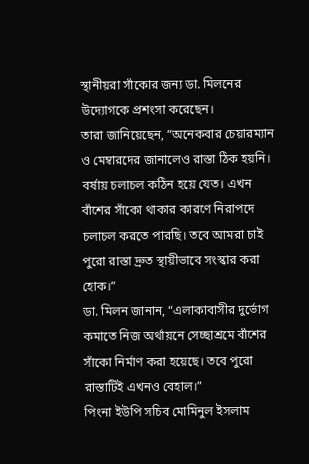স্থানীয়রা সাঁকোর জন্য ডা. মিলনের উদ্যোগকে প্রশংসা করেছেন।
তারা জানিয়েছেন, “অনেকবার চেয়ারম্যান ও মেম্বারদের জানালেও রাস্তা ঠিক হয়নি। বর্ষায় চলাচল কঠিন হয়ে যেত। এখন বাঁশের সাঁকো থাকার কারণে নিরাপদে চলাচল করতে পারছি। তবে আমরা চাই পুরো রাস্তা দ্রুত স্থায়ীভাবে সংস্কার করা হোক।”
ডা. মিলন জানান, “এলাকাবাসীর দুর্ভোগ কমাতে নিজ অর্থায়নে সেচ্ছাশ্রমে বাঁশের সাঁকো নির্মাণ করা হয়েছে। তবে পুরো রাস্তাটিই এখনও বেহাল।”
পিংনা ইউপি সচিব মোমিনুল ইসলাম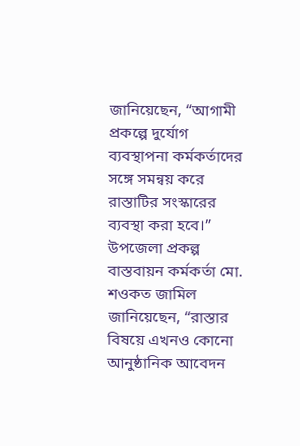জানিয়েছেন, “আগামী প্রকল্পে দুর্যোগ ব্যবস্থাপনা কর্মকর্তাদের সঙ্গে সমন্বয় করে রাস্তাটির সংস্কারের ব্যবস্থা করা হবে।”
উপজেলা প্রকল্প বাস্তবায়ন কর্মকর্তা মো. শওকত জামিল জানিয়েছেন, “রাস্তার বিষয়ে এখনও কোনো আনুষ্ঠানিক আবেদন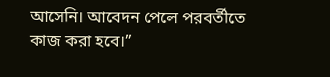আসেনি। আবেদন পেলে পরবর্তীতে কাজ করা হবে।”